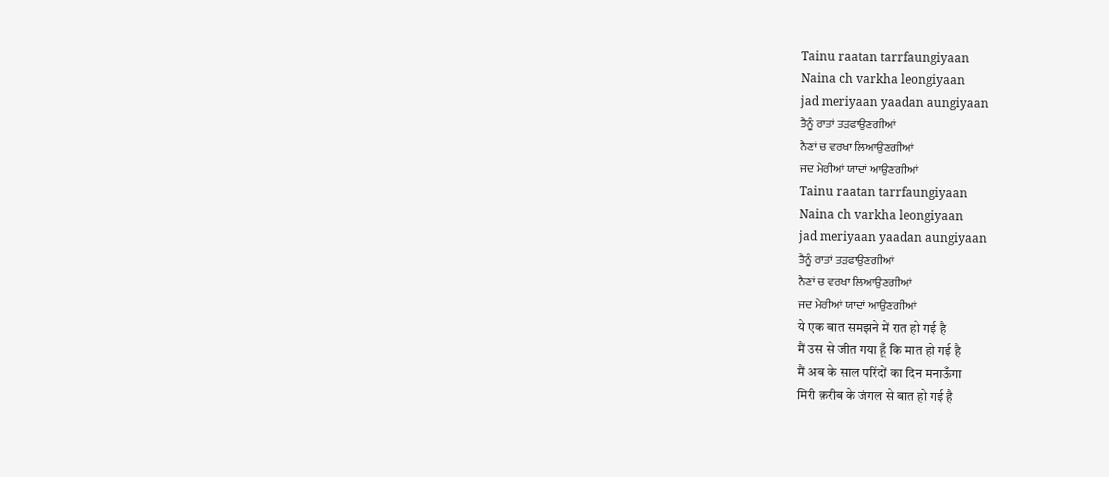Tainu raatan tarrfaungiyaan
Naina ch varkha leongiyaan
jad meriyaan yaadan aungiyaan
ਤੈਨੂੰ ਰਾਤਾਂ ਤੜਫਾਉਣਗੀਆਂ
ਨੈਣਾਂ ਚ ਵਰਖਾ ਲਿਆਉਣਗੀਆਂ
ਜਦ ਮੇਰੀਆਂ ਯਾਦਾਂ ਆਉਣਗੀਆਂ
Tainu raatan tarrfaungiyaan
Naina ch varkha leongiyaan
jad meriyaan yaadan aungiyaan
ਤੈਨੂੰ ਰਾਤਾਂ ਤੜਫਾਉਣਗੀਆਂ
ਨੈਣਾਂ ਚ ਵਰਖਾ ਲਿਆਉਣਗੀਆਂ
ਜਦ ਮੇਰੀਆਂ ਯਾਦਾਂ ਆਉਣਗੀਆਂ
ये एक बात समझने में रात हो गई है
मैं उस से जीत गया हूँ कि मात हो गई है
मैं अब के साल परिंदों का दिन मनाऊँगा
मिरी क़रीब के जंगल से बात हो गई है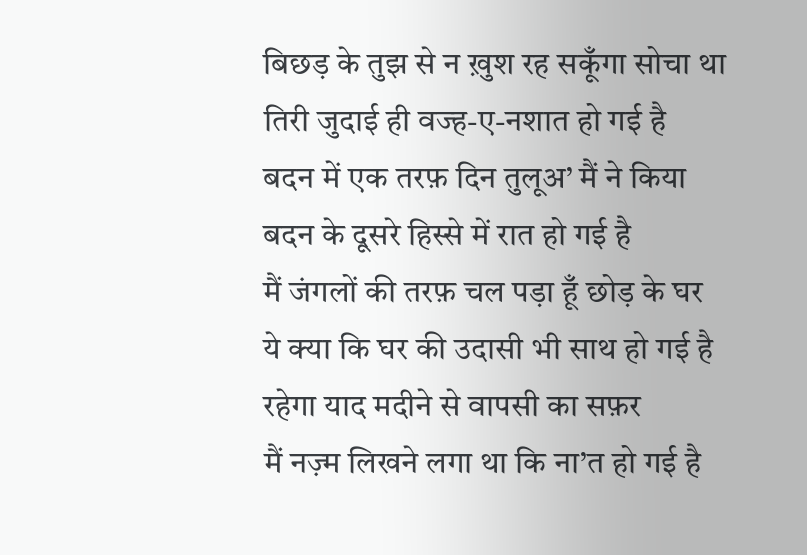बिछड़ के तुझ से न ख़ुश रह सकूँगा सोचा था
तिरी जुदाई ही वज्ह-ए-नशात हो गई है
बदन में एक तरफ़ दिन तुलूअ’ मैं ने किया
बदन के दूसरे हिस्से में रात हो गई है
मैं जंगलों की तरफ़ चल पड़ा हूँ छोड़ के घर
ये क्या कि घर की उदासी भी साथ हो गई है
रहेगा याद मदीने से वापसी का सफ़र
मैं नज़्म लिखने लगा था कि ना’त हो गई है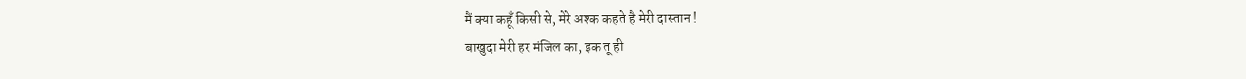मैं क्या कहूँ किसी से, मेरे अश्क कहते है मेरी दास्तान !
बाखुदा मेरी हर मंजिल का, इक तू ही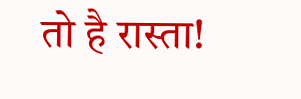तो है रास्ता!